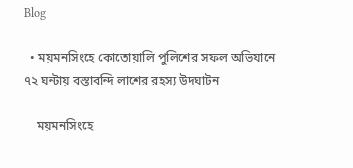Blog

  • ময়মনসিংহে কোতোয়ালি পুলিশের সফল অভিযানে ৭২ ঘন্টায় বস্তাবন্দি লাশের রহস্য উদঘাটন

    ময়মনসিংহে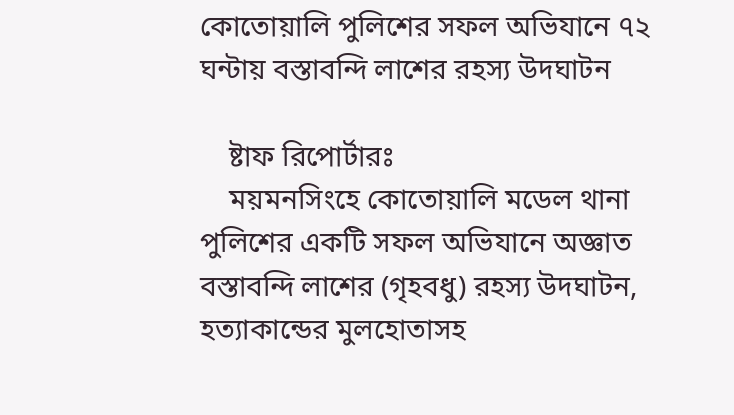কোতোয়ালি পুলিশের সফল অভিযানে ৭২ ঘন্টায় বস্তাবন্দি লাশের রহস্য উদঘাটন

    ষ্টাফ রিপোর্টারঃ
    ময়মনসিংহে কোতোয়ালি মডেল থানা পুলিশের একটি সফল অভিযানে অজ্ঞাত বস্তাবন্দি লাশের (গৃহবধু) রহস্য উদঘাটন, হত্যাকান্ডের মুলহোতাসহ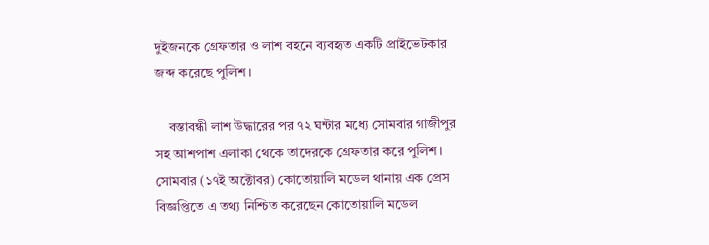দুইজনকে গ্রেফতার ও লাশ বহনে ব্যবহৃত একটি প্রাইভেটকার জব্দ করেছে পুলিশ।

    বস্তাবন্ধী লাশ উদ্ধারের পর ৭২ ঘন্টার মধ্যে সোমবার গাজীপুর সহ আশপাশ এলাকা থেকে তাদেরকে গ্রেফতার করে পুলিশ। সোমবার (১৭ই অক্টোবর) কোতোয়ালি মডেল থানায় এক প্রেস বিজ্ঞপ্তিতে এ তথ্য নিশ্চিত করেছেন কোতোয়ালি মডেল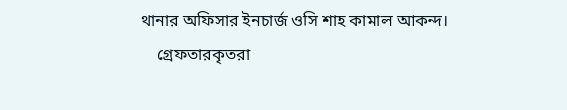থানার অফিসার ইনচার্জ ওসি শাহ কামাল আকন্দ।
    গ্রেফতারকৃতরা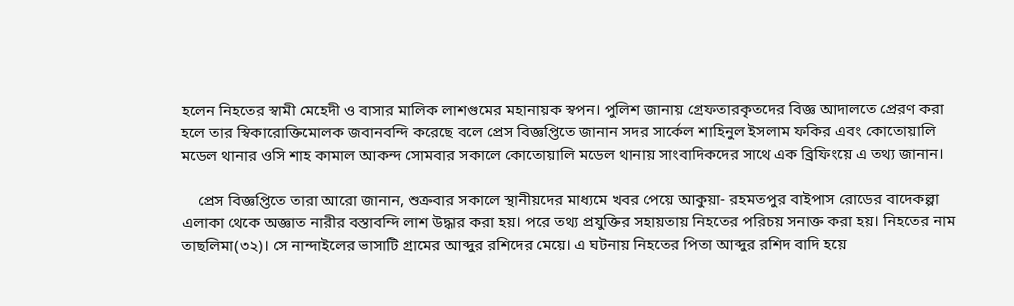হলেন নিহতের স্বামী মেহেদী ও বাসার মালিক লাশগুমের মহানায়ক স্বপন। পুলিশ জানায় গ্রেফতারকৃতদের বিজ্ঞ আদালতে প্রেরণ করা হলে তার স্বিকারোক্তিমোলক জবানবন্দি করেছে বলে প্রেস বিজ্ঞপ্তিতে জানান সদর সার্কেল শাহিনুল ইসলাম ফকির এবং কোতোয়ালি মডেল থানার ওসি শাহ কামাল আকন্দ সোমবার সকালে কোতোয়ালি মডেল থানায় সাংবাদিকদের সাথে এক ব্রিফিংয়ে এ তথ্য জানান।

    প্রেস বিজ্ঞপ্তিতে তারা আরো জানান, শুক্রবার সকালে স্থানীয়দের মাধ্যমে খবর পেয়ে আকুয়া- রহমতপুর বাইপাস রোডের বাদেকল্পা এলাকা থেকে অজ্ঞাত নারীর বস্তাবন্দি লাশ উদ্ধার করা হয়। পরে তথ্য প্রযুক্তির সহায়তায় নিহতের পরিচয় সনাক্ত করা হয়। নিহতের নাম তাছলিমা(৩২)। সে নান্দাইলের ভাসাটি গ্রামের আব্দুর রশিদের মেয়ে। এ ঘটনায় নিহতের পিতা আব্দুর রশিদ বাদি হয়ে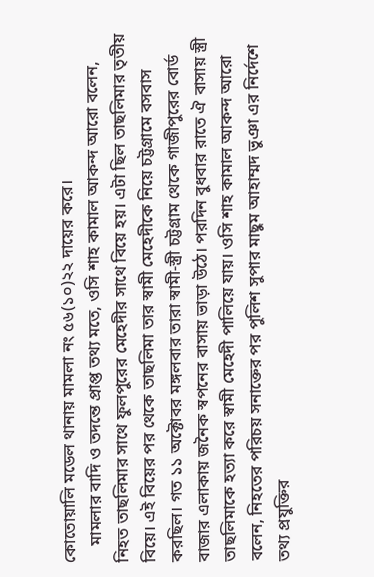কোতোয়ালি মডেল থানায় মামলা নং ৫৬(১০)২২ দায়ের করে।
    মামলার বাদি ও তদন্তে প্রাপ্ত তথ্য মতে, ওসি শাহ কামাল আকন্দ আরো বলেন, নিহত তাছলিমার সাথে ফুলপুরের মেহেদীর সাথে বিয়ে হয়। এটা ছিল তাছলিমার তৃতীয় বিয়ে। এই বিয়ের পর থেকে তাছলিমা তার স্বামী মেহেদীকে নিয়ে চট্টগ্রামে বসবাস করছিল। গত ১১ অক্টোবর মঙ্গলবার তারা স্বামী-স্ত্রী চট্টগ্রাম থেকে গাজীপুরের বোর্ড বাজার এলাকায় জনৈক স্বপনের বাসায় ভাড়া উঠে। পরদিন বুধবার রাতে ঐ বাসায় স্ত্রী তাছলিমাকে হত্যা করে স্বামী মেহেদী পালিয়ে যায়। ওসি শাহ কামাল আকন্দ আরো বলেন, নিহতের পরিচয় সনাক্তের পর পুলিশ সুপার মাছুম আহাম্মদ ভুঞা এর নির্দেশে তথ্য প্রযুক্তির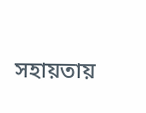সহায়তায়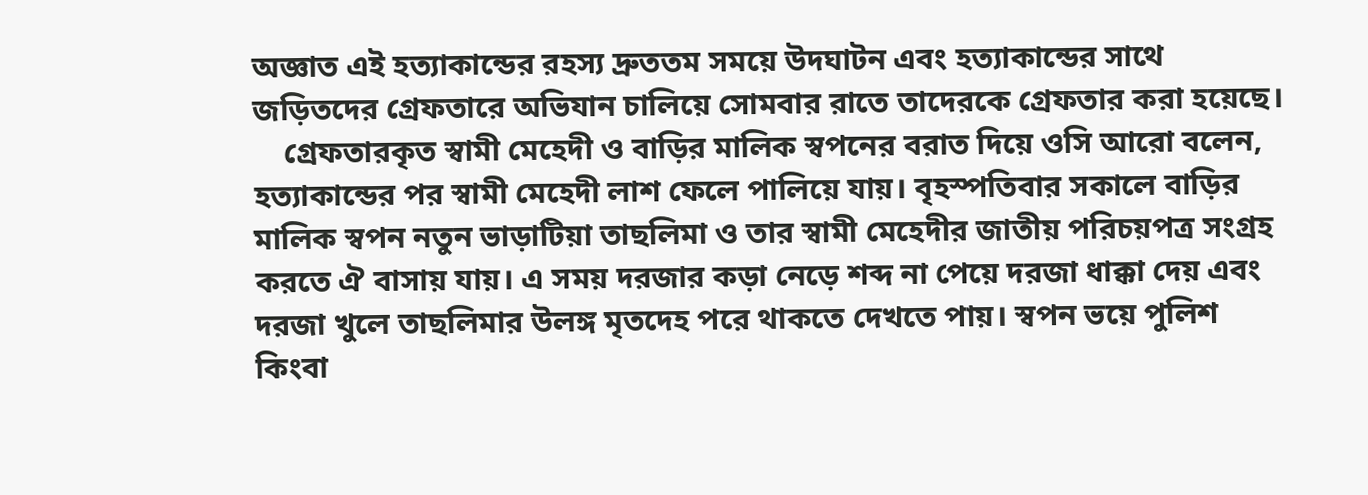অজ্ঞাত এই হত্যাকান্ডের রহস্য দ্রুততম সময়ে উদঘাটন এবং হত্যাকান্ডের সাথে জড়িতদের গ্রেফতারে অভিযান চালিয়ে সোমবার রাতে তাদেরকে গ্রেফতার করা হয়েছে।
    গ্রেফতারকৃত স্বামী মেহেদী ও বাড়ির মালিক স্বপনের বরাত দিয়ে ওসি আরো বলেন, হত্যাকান্ডের পর স্বামী মেহেদী লাশ ফেলে পালিয়ে যায়। বৃহস্পতিবার সকালে বাড়ির মালিক স্বপন নতুন ভাড়াটিয়া তাছলিমা ও তার স্বামী মেহেদীর জাতীয় পরিচয়পত্র সংগ্রহ করতে ঐ বাসায় যায়। এ সময় দরজার কড়া নেড়ে শব্দ না পেয়ে দরজা ধাক্কা দেয় এবং দরজা খুলে তাছলিমার উলঙ্গ মৃতদেহ পরে থাকতে দেখতে পায়। স্বপন ভয়ে পুলিশ কিংবা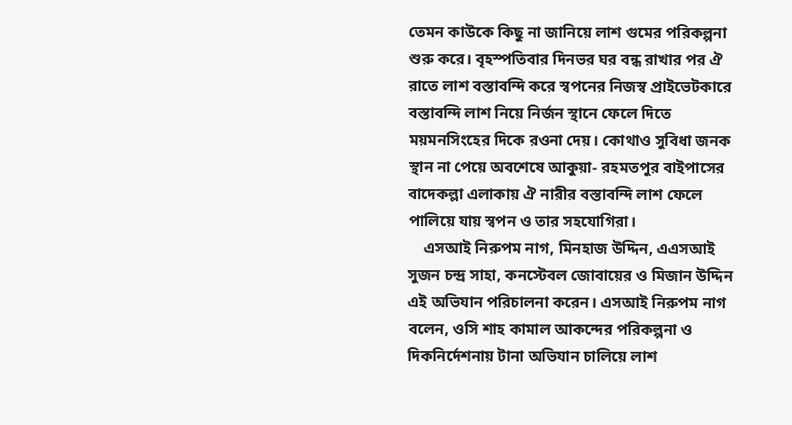তেমন কাউকে কিছু না জানিয়ে লাশ গুমের পরিকল্পনা শুরু করে। বৃহস্পতিবার দিনভর ঘর বন্ধ রাখার পর ঐ রাতে লাশ বস্তাবন্দি করে স্বপনের নিজস্ব প্রাইভেটকারে বস্তাবন্দি লাশ নিয়ে নির্জন স্থানে ফেলে দিতে ময়মনসিংহের দিকে রওনা দেয়। কোথাও সুবিধা জনক স্থান না পেয়ে অবশেষে আকুয়া- রহমতপুর বাইপাসের বাদেকল্লা এলাকায় ঐ নারীর বস্তাবন্দি লাশ ফেলে পালিয়ে যায় স্বপন ও তার সহযোগিরা।
    এসআই নিরুপম নাগ, মিনহাজ উদ্দিন, এএসআই সুজন চন্দ্র সাহা, কনস্টেবল জোবায়ের ও মিজান উদ্দিন এই অভিযান পরিচালনা করেন। এসআই নিরুপম নাগ বলেন, ওসি শাহ কামাল আকন্দের পরিকল্পনা ও দিকনির্দেশনায় টানা অভিযান চালিয়ে লাশ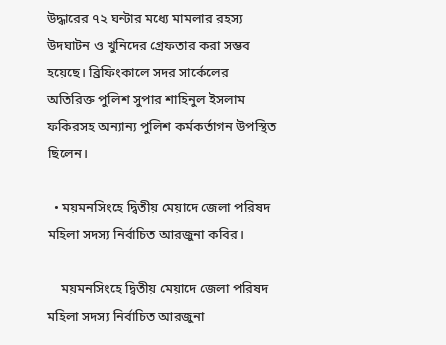উদ্ধারের ৭২ ঘন্টার মধ্যে মামলার রহস্য উদঘাটন ও খুনিদের গ্রেফতার করা সম্ভব হয়েছে। ব্রিফিংকালে সদর সার্কেলের অতিরিক্ত পুলিশ সুপার শাহিনুল ইসলাম ফকিরসহ অন্যান্য পুলিশ কর্মকর্তাগন উপস্থিত ছিলেন।

  • ময়মনসিংহে দ্বিতীয় মেয়াদে জেলা পরিষদ মহিলা সদস্য নির্বাচিত আরজুনা কবির।

    ময়মনসিংহে দ্বিতীয় মেয়াদে জেলা পরিষদ মহিলা সদস্য নির্বাচিত আরজুনা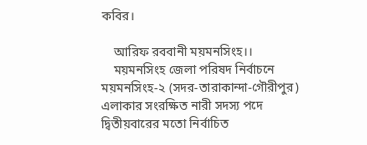কবির।

    আরিফ রববানী ময়মনসিংহ।।
    ময়মনসিংহ জেলা পরিষদ নির্বাচনে ময়মনসিংহ-২ (সদর-তারাকান্দা-গৌরীপুর) এলাকার সংরক্ষিত নারী সদস্য পদে দ্বিতীয়বারের মতো নির্বাচিত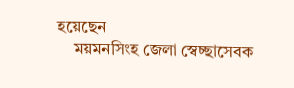হয়েছেন
    ময়মনসিংহ জেলা স্বেচ্ছাসেবক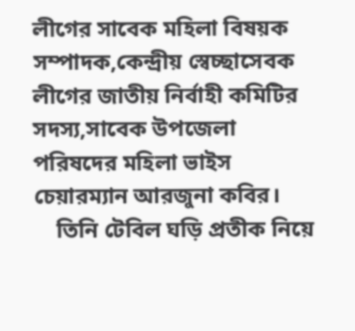লীগের সাবেক মহিলা বিষয়ক সম্পাদক,কেন্দ্রীয় স্বেচ্ছাসেবক লীগের জাতীয় নির্বাহী কমিটির সদস্য,সাবেক উপজেলা পরিষদের মহিলা ভাইস চেয়ারম্যান আরজুনা কবির।
    তিনি টেবিল ঘড়ি প্রতীক নিয়ে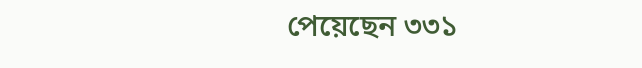পেয়েছেন ৩৩১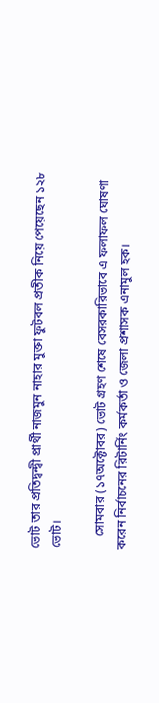ভোট তার প্রতিদ্বন্দ্বী প্রার্থী নাজমুন নাহার মুক্তা ফুটবল প্রতীক নিয়ে পেয়েছেন ১২৮ ভোট।

    সোমবার (১৭অক্টোবর) ভোট গ্রহণ শেষে বেসরকারিভাবে এ ফলাফল ঘোষণা করেন নির্বাচনের রিটার্নিং কর্মকর্তা ও জেলা প্রশাসক এনামুল হক।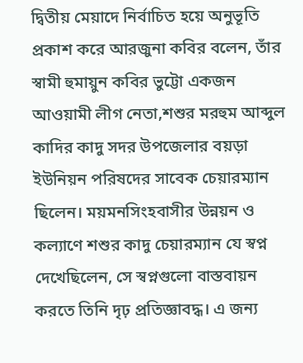দ্বিতীয় মেয়াদে নির্বাচিত হয়ে অনুভূতি প্রকাশ করে আরজুনা কবির বলেন, তাঁর স্বামী হুমায়ুন কবির ভুট্টো একজন আওয়ামী লীগ নেতা,শশুর মরহুম আব্দুল কাদির কাদু সদর উপজেলার বয়ড়া ইউনিয়ন পরিষদের সাবেক চেয়ারম্যান ছিলেন। ময়মনসিংহবাসীর উন্নয়ন ও কল্যাণে শশুর কাদু চেয়ারম্যান যে স্বপ্ন দেখেছিলেন, সে স্বপ্নগুলো বাস্তবায়ন করতে তিনি দৃঢ় প্রতিজ্ঞাবদ্ধ। এ জন্য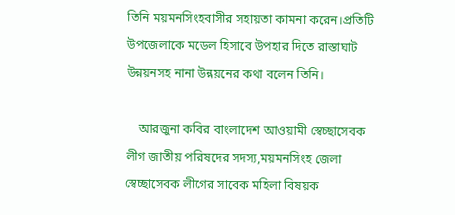তিনি ময়মনসিংহবাসীর সহায়তা কামনা করেন।প্রতিটি উপজেলাকে মডেল হিসাবে উপহার দিতে রাস্তাঘাট উন্নয়নসহ নানা উন্নয়নের কথা বলেন তিনি।

    আরজুনা কবির বাংলাদেশ আওয়ামী স্বেচ্ছাসেবক লীগ জাতীয় পরিষদের সদস্য,ময়মনসিংহ জেলা স্বেচ্ছাসেবক লীগের সাবেক মহিলা বিষয়ক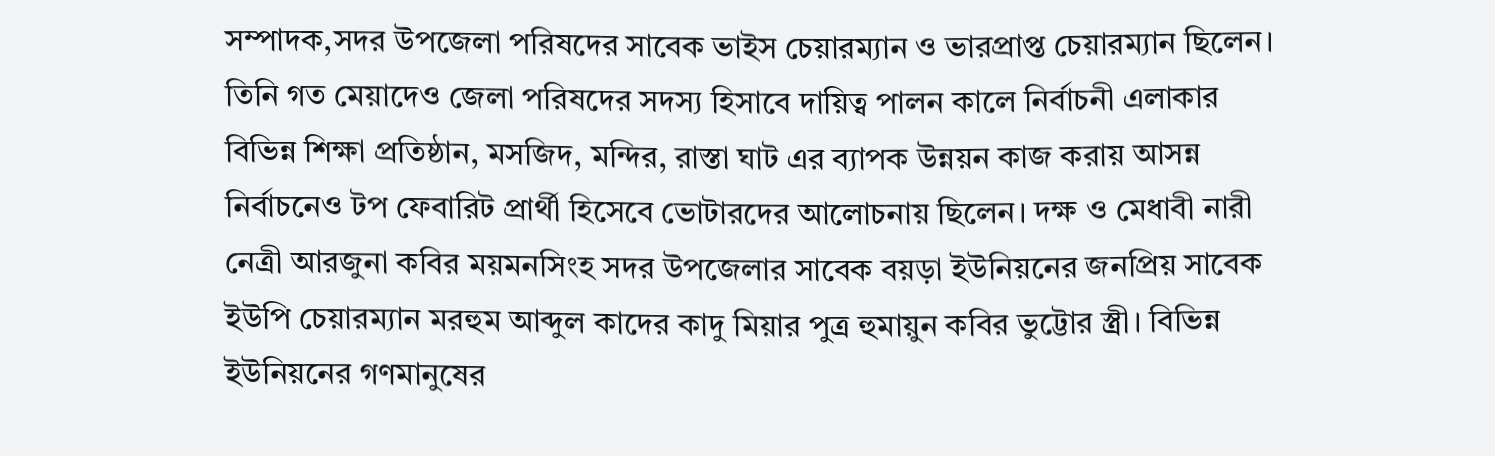সম্পাদক,সদর উপজেলা পরিষদের সাবেক ভাইস চেয়ারম্যান ও ভারপ্রাপ্ত চেয়ারম্যান ছিলেন। তিনি গত মেয়াদেও জেলা পরিষদের সদস্য হিসাবে দায়িত্ব পালন কালে নির্বাচনী এলাকার বিভিন্ন শিক্ষা প্রতিষ্ঠান, মসজিদ, মন্দির, রাস্তা ঘাট এর ব্যাপক উন্নয়ন কাজ করায় আসন্ন নির্বাচনেও টপ ফেবারিট প্রার্থী হিসেবে ভোটারদের আলোচনায় ছিলেন। দক্ষ ও মেধাবী নারী নেত্রী আরজুনা কবির ময়মনসিংহ সদর উপজেলার সাবেক বয়ড়া ইউনিয়নের জনপ্রিয় সাবেক ইউপি চেয়ারম্যান মরহুম আব্দুল কাদের কাদু মিয়ার পুত্র হুমায়ুন কবির ভুট্টোর স্ত্রী। বিভিন্ন ইউনিয়নের গণমানুষের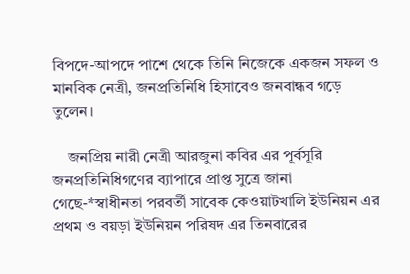বিপদে-আপদে পাশে থেকে তিনি নিজেকে একজন সফল ও মানবিক নেত্রী, জনপ্রতিনিধি হিসাবেও জনবান্ধব গড়ে তুলেন।

    জনপ্রিয় নারী নেত্রী আরজুনা কবির এর পূর্বসূরি জনপ্রতিনিধিগণের ব্যাপারে প্রাপ্ত সুত্রে জানা গেছে-*স্বাধীনতা পরবর্তী সাবেক কেওয়াটখালি ইউনিয়ন এর প্রথম ও বয়ড়া ইউনিয়ন পরিষদ এর তিনবারের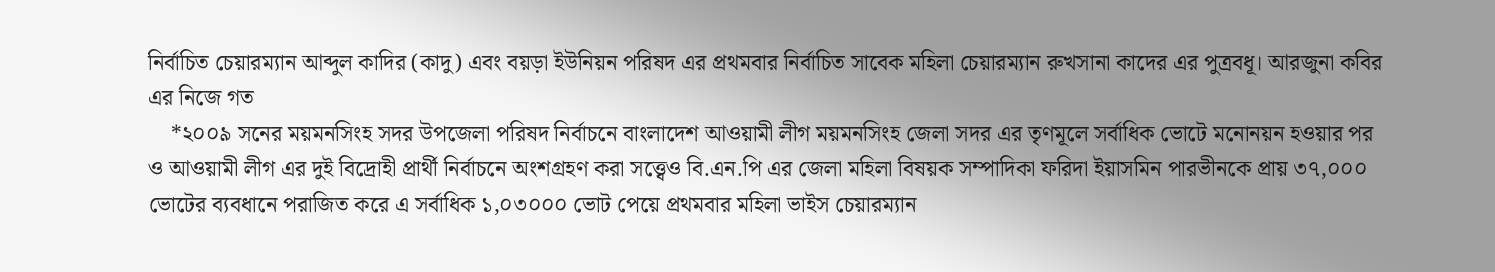নির্বাচিত চেয়ারম্যান আব্দুল কাদির (কাদু) এবং বয়ড়া ইউনিয়ন পরিষদ এর প্রথমবার নির্বাচিত সাবেক মহিলা চেয়ারম্যান রুখসানা কাদের এর পুত্রবধূ। আরজুনা কবির এর নিজে গত
    *২০০৯ সনের ময়মনসিংহ সদর উপজেলা পরিষদ নির্বাচনে বাংলাদেশ আওয়ামী লীগ ময়মনসিংহ জেলা সদর এর তৃণমূলে সর্বাধিক ভোটে মনোনয়ন হওয়ার পর ও আওয়ামী লীগ এর দুই বিদ্রোহী প্রার্থী নির্বাচনে অংশগ্রহণ করা সত্ত্বেও বি.এন.পি এর জেলা মহিলা বিষয়ক সম্পাদিকা ফরিদা ইয়াসমিন পারভীনকে প্রায় ৩৭,০০০ ভোটের ব্যবধানে পরাজিত করে এ সর্বাধিক ১,০৩০০০ ভোট পেয়ে প্রথমবার মহিলা ভাইস চেয়ারম্যান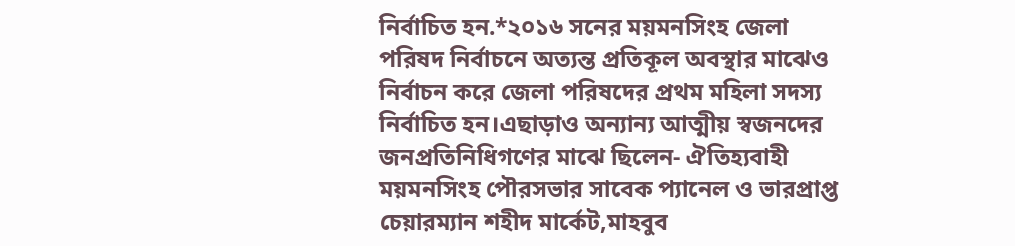নির্বাচিত হন.*২০১৬ সনের ময়মনসিংহ জেলা পরিষদ নির্বাচনে অত্যন্ত প্রতিকূল অবস্থার মাঝেও নির্বাচন করে জেলা পরিষদের প্রথম মহিলা সদস্য নির্বাচিত হন।এছাড়াও অন্যান্য আত্মীয় স্বজনদের জনপ্রতিনিধিগণের মাঝে ছিলেন- ঐতিহ্যবাহী ময়মনসিংহ পৌরসভার সাবেক প্যানেল ও ভারপ্রাপ্ত চেয়ারম্যান শহীদ মার্কেট,মাহবুব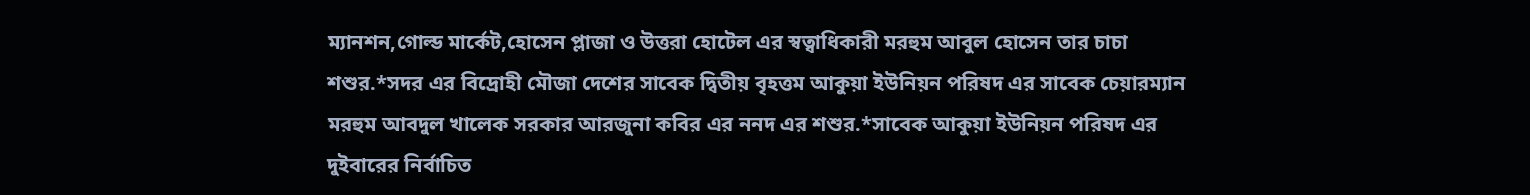ম্যানশন,গোল্ড মার্কেট,হোসেন প্লাজা ও উত্তরা হোটেল এর স্বত্বাধিকারী মরহুম আবুল হোসেন তার চাচা শশুর.*সদর এর বিদ্রোহী মৌজা দেশের সাবেক দ্বিতীয় বৃহত্তম আকুয়া ইউনিয়ন পরিষদ এর সাবেক চেয়ারম্যান মরহুম আবদুল খালেক সরকার আরজুনা কবির এর ননদ এর শশুর.*সাবেক আকুয়া ইউনিয়ন পরিষদ এর দুইবারের নির্বাচিত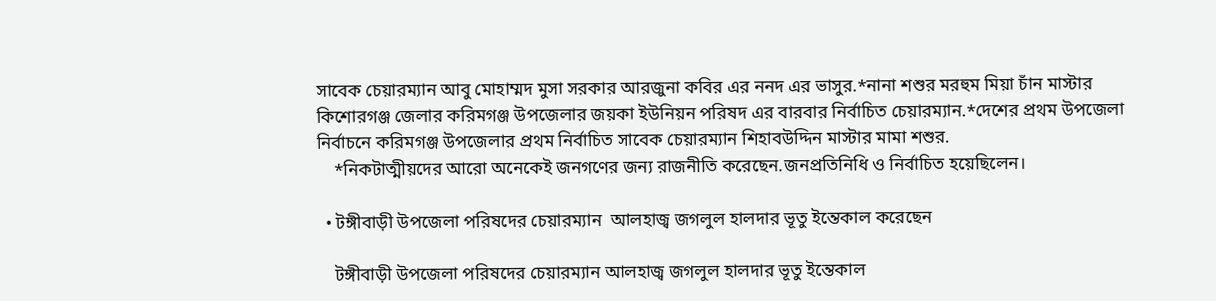সাবেক চেয়ারম্যান আবু মোহাম্মদ মুসা সরকার আরজুনা কবির এর ননদ এর ভাসুর.*নানা শশুর মরহুম মিয়া চাঁন মাস্টার কিশোরগঞ্জ জেলার করিমগঞ্জ উপজেলার জয়কা ইউনিয়ন পরিষদ এর বারবার নির্বাচিত চেয়ারম্যান.*দেশের প্রথম উপজেলা নির্বাচনে করিমগঞ্জ উপজেলার প্রথম নির্বাচিত সাবেক চেয়ারম্যান শিহাবউদ্দিন মাস্টার মামা শশুর.
    *নিকটাত্মীয়দের আরো অনেকেই জনগণের জন্য রাজনীতি করেছেন.জনপ্রতিনিধি ও নির্বাচিত হয়েছিলেন।

  • টঙ্গীবাড়ী উপজেলা পরিষদের চেয়ারম্যান  আলহাজ্ব জগলুল হালদার ভূতু ইন্তেকাল করেছেন

    টঙ্গীবাড়ী উপজেলা পরিষদের চেয়ারম্যান আলহাজ্ব জগলুল হালদার ভূতু ইন্তেকাল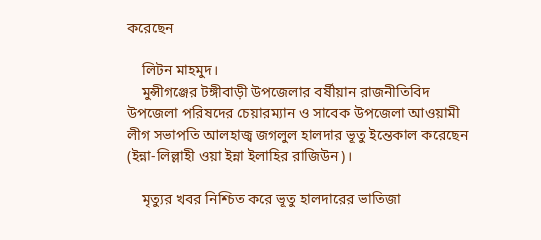করেছেন

    লিটন মাহমুদ।
    মুন্সীগঞ্জের টঙ্গীবাড়ী উপজেলার বর্ষীয়ান রাজনীতিবিদ উপজেলা পরিষদের চেয়ারম্যান ও সাবেক উপজেলা আওয়ামী লীগ সভাপতি আলহাজ্ব জগলুল হালদার ভূতু ইন্তেকাল করেছেন (ইন্না-লিল্লাহী ওয়া ইন্না ইলাহির রাজিউন)।

    মৃত্যুর খবর নিশ্চিত করে ভূতু হালদারের ভাতিজা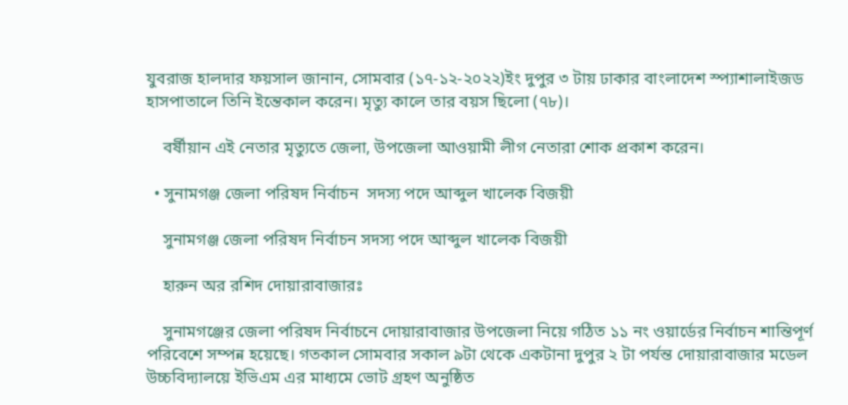যুবরাজ হালদার ফয়সাল জানান, সোমবার (১৭-১২-২০২২)ইং দুপুর ৩ টায় ঢাকার বাংলাদেশ স্প্যাশালাইজড হাসপাতালে তিনি ইন্তেকাল করেন। মৃত্যু কালে তার বয়স ছিলো (৭৮)।

    বর্ষীয়ান এই নেতার মৃত্যুতে জেলা, উপজেলা আওয়ামী লীগ নেতারা শোক প্রকাশ করেন।

  • সুনামগঞ্জ জেলা পরিষদ নির্বাচন  সদস্য পদে আব্দুল খালেক বিজয়ী

    সুনামগঞ্জ জেলা পরিষদ নির্বাচন সদস্য পদে আব্দুল খালেক বিজয়ী

    হারুন অর রশিদ দোয়ারাবাজারঃ

    সুনামগঞ্জের জেলা পরিষদ নির্বাচনে দোয়ারাবাজার উপজেলা নিয়ে গঠিত ১১ নং ওয়ার্ডের নির্বাচন শান্তিপূর্ণ পরিবেশে সম্পন্ন হয়েছে। গতকাল সোমবার সকাল ৯টা থেকে একটানা দুপুর ২ টা পর্যন্ত দোয়ারাবাজার মডেল উচ্চবিদ্যালয়ে ইভিএম এর মাধ্যমে ভোট গ্রহণ অনুষ্ঠিত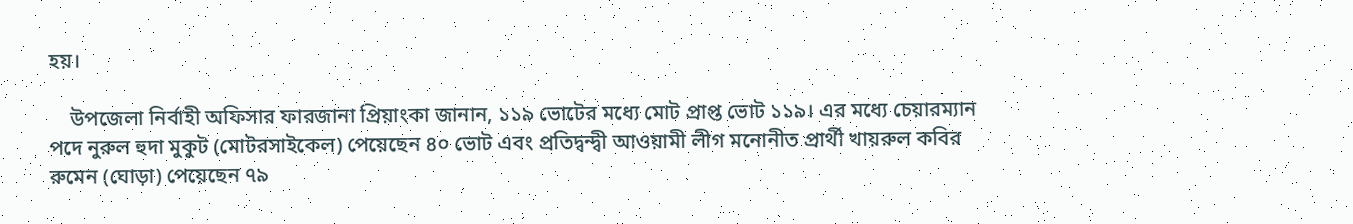হয়।

    উপজেলা নির্বাহী অফিসার ফারজানা প্রিয়াংকা জানান, ১১৯ ভোটের মধ্যে মোট প্রাপ্ত ভোট ১১৯। এর মধ্যে চেয়ারম্যান পদে নুরুল হুদা মুকুট (মোটরসাইকেল) পেয়েছেন ৪০ ভোট এবং প্রতিদ্বন্দ্বী আওয়ামী লীগ মনোনীত প্রার্থী খায়রুল কবির রুমেন (ঘোড়া) পেয়েছেন ৭৯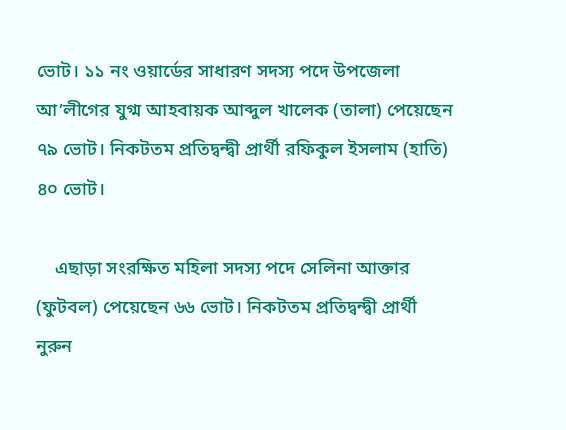ভোট। ১১ নং ওয়ার্ডের সাধারণ সদস্য পদে উপজেলা আ’লীগের যুগ্ম আহবায়ক আব্দুল খালেক (তালা) পেয়েছেন ৭৯ ভোট। নিকটতম প্রতিদ্বন্দ্বী প্রার্থী রফিকুল ইসলাম (হাতি) ৪০ ভোট।

    এছাড়া সংরক্ষিত মহিলা সদস্য পদে সেলিনা আক্তার (ফুটবল) পেয়েছেন ৬৬ ভোট। নিকটতম প্রতিদ্বন্দ্বী প্রার্থী নুরুন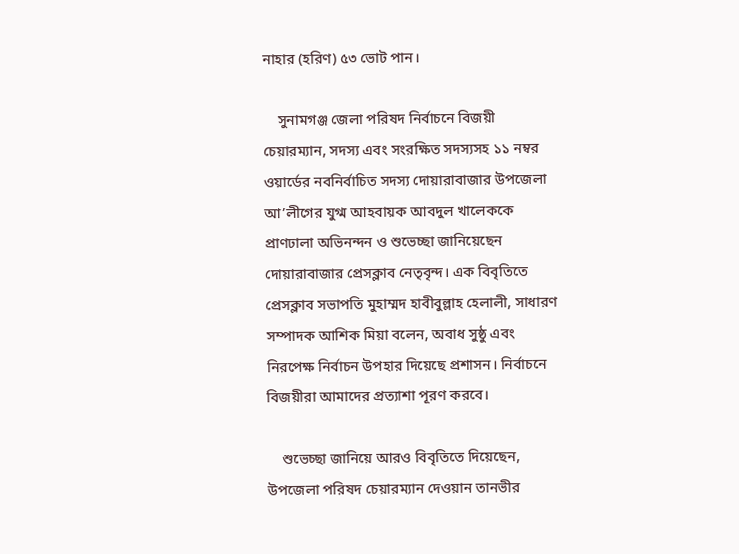নাহার (হরিণ) ৫৩ ভোট পান।

    সুনামগঞ্জ জেলা পরিষদ নির্বাচনে বিজয়ী চেয়ারম্যান, সদস্য এবং সংরক্ষিত সদস্যসহ ১১ নম্বর ওয়ার্ডের নবনির্বাচিত সদস্য দোয়ারাবাজার উপজেলা আ’লীগের যুগ্ম আহবায়ক আবদুল খালেককে প্রাণঢালা অভিনন্দন ও শুভেচ্ছা জানিয়েছেন দোয়ারাবাজার প্রেসক্লাব নেতৃবৃন্দ। এক বিবৃতিতে প্রেসক্লাব সভাপতি মুহাম্মদ হাবীবুল্লাহ হেলালী, সাধারণ সম্পাদক আশিক মিয়া বলেন, অবাধ সুষ্ঠু এবং নিরপেক্ষ নির্বাচন উপহার দিয়েছে প্রশাসন। নির্বাচনে বিজয়ীরা আমাদের প্রত্যাশা পূরণ করবে।

    শুভেচ্ছা জানিয়ে আরও বিবৃতিতে দিয়েছেন, উপজেলা পরিষদ চেয়ারম্যান দেওয়ান তানভীর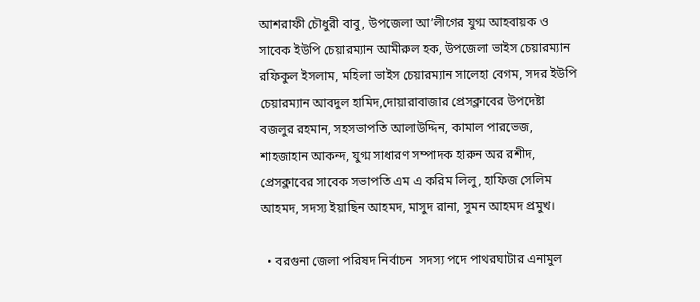আশরাফী চৌধুরী বাবু, উপজেলা আ’লীগের যুগ্ম আহবায়ক ও সাবেক ইউপি চেয়ারম্যান আমীরুল হক, উপজেলা ভাইস চেয়ারম্যান রফিকুল ইসলাম, মহিলা ভাইস চেয়ারম্যান সালেহা বেগম, সদর ইউপি চেয়ারম্যান আবদুল হামিদ,দোয়ারাবাজার প্রেসক্লাবের উপদেষ্টা বজলুর রহমান, সহসভাপতি আলাউদ্দিন, কামাল পারভেজ, শাহজাহান আকন্দ, যুগ্ম সাধারণ সম্পাদক হারুন অর রশীদ, প্রেসক্লাবের সাবেক সভাপতি এম এ করিম লিলু, হাফিজ সেলিম আহমদ, সদস্য ইয়াছিন আহমদ, মাসুদ রানা, সুমন আহমদ প্রমুখ।

  • বরগুনা জেলা পরিষদ নির্বাচন  সদস্য পদে পাথরঘাটার এনামুল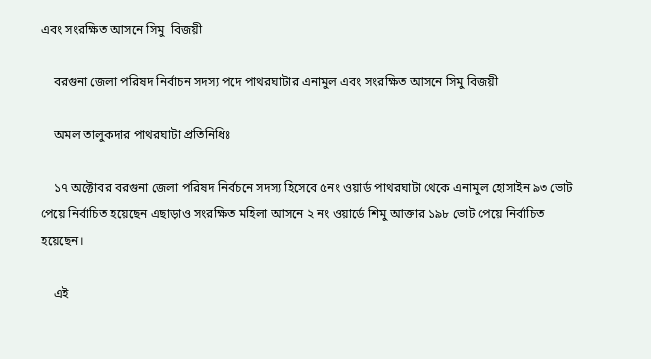এবং সংরক্ষিত আসনে সিমু  বিজয়ী

    বরগুনা জেলা পরিষদ নির্বাচন সদস্য পদে পাথরঘাটার এনামুল এবং সংরক্ষিত আসনে সিমু বিজয়ী

    অমল তালুকদার পাথরঘাটা প্রতিনিধিঃ

    ১৭ অক্টোবর বরগুনা জেলা পরিষদ নির্বচনে সদস্য হিসেবে ৫নং ওয়ার্ড পাথরঘাটা থেকে এনামুল হোসাইন ৯৩ ভোট পেয়ে নির্বাচিত হয়েছেন এছাড়াও সংরক্ষিত মহিলা আসনে ২ নং ওয়ার্ডে শিমু আক্তার ১৯৮ ভোট পেয়ে নির্বাচিত হয়েছেন।

    এই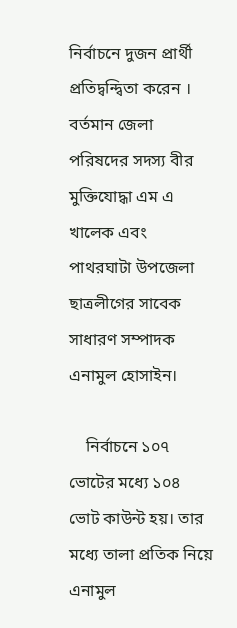নির্বাচনে দুজন প্রার্থী প্রতিদ্বন্দ্বিতা করেন । বর্তমান জেলা পরিষদের সদস্য বীর মুক্তিযোদ্ধা এম এ খালেক এবং পাথরঘাটা উপজেলা ছাত্রলীগের সাবেক সাধারণ সম্পাদক এনামুল হোসাইন।

    নির্বাচনে ১০৭ ভোটের মধ্যে ১০৪ ভোট কাউন্ট হয়। তার মধ্যে তালা প্রতিক নিয়ে এনামুল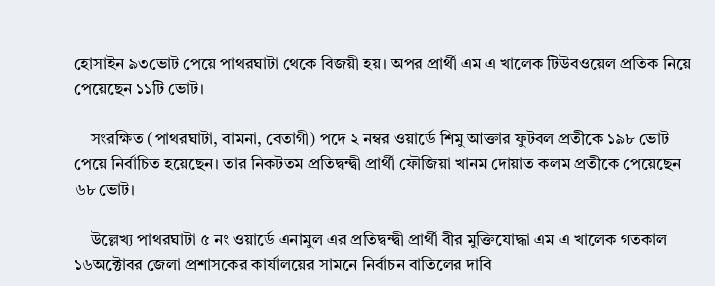হোসাইন ৯৩ভোট পেয়ে পাথরঘাটা থেকে বিজয়ী হয়। অপর প্রার্থী এম এ খালেক টিউবওয়েল প্রতিক নিয়ে পেয়েছেন ১১টি ভোট।

    সংরক্ষিত (পাথরঘাটা, বামনা, বেতাগী) পদে ২ নম্বর ওয়ার্ডে শিমু আক্তার ফুটবল প্রতীকে ১৯৮ ভোট পেয়ে নির্বাচিত হয়েছেন। তার নিকটতম প্রতিদ্বন্দ্বী প্রার্থী ফৌজিয়া খানম দোয়াত কলম প্রতীকে পেয়েছেন ৬৮ ভোট।

    উল্লেখ্য পাথরঘাটা ৫ নং ওয়ার্ডে এনামুল এর প্রতিদ্বন্দ্বী প্রার্থী বীর মুক্তিযোদ্ধা এম এ খালেক গতকাল ১৬অক্টোবর জেলা প্রশাসকের কার্যালয়ের সামনে নির্বাচন বাতিলের দাবি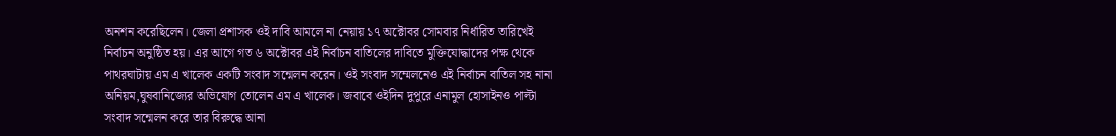অনশন করেছিলেন। জেলা প্রশাসক ওই দাবি আমলে না নেয়ায় ১৭ অক্টোবর সোমবার নির্ধারিত তারিখেই নির্বাচন অনুষ্ঠিত হয়। এর আগে গত ৬ অক্টোবর এই নির্বাচন বাতিলের দাবিতে মুক্তিযোদ্ধাদের পক্ষ থেকে পাথরঘাটায় এম এ খালেক একটি সংবাদ সন্মেলন করেন। ওই সংবাদ সম্মেলনেও এই নির্বাচন বাতিল সহ নানা অনিয়ম,ঘুষবানিজ্যের অভিযোগ তোলেন এম এ খালেক। জবাবে ওইদিন দুপুরে এনামুল হোসাইনও পাল্টা সংবাদ সন্মেলন করে তার বিরুদ্ধে আনা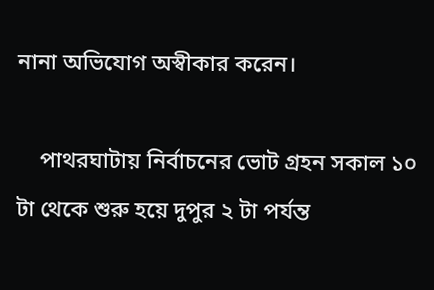নানা অভিযোগ অস্বীকার করেন।

    পাথরঘাটায় নির্বাচনের ভোট গ্রহন সকাল ১০ টা থেকে শুরু হয়ে দুপুর ২ টা পর্যন্ত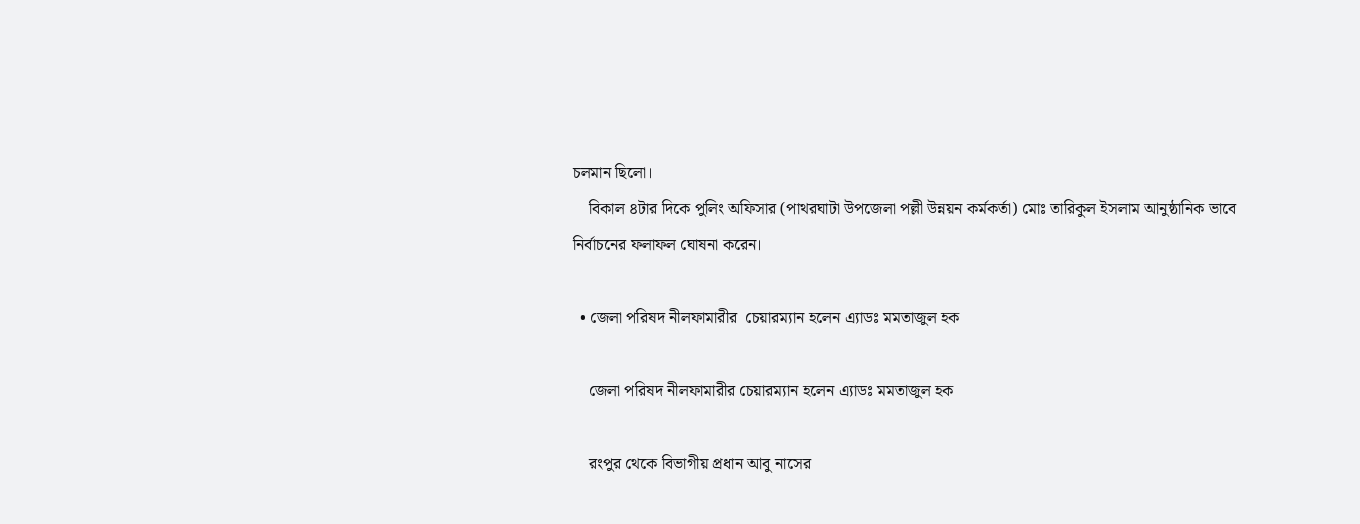চলমান ছিলো।
    বিকাল ৪টার দিকে পুলিং অফিসার (পাথরঘাটা উপজেলা পল্লী উন্নয়ন কর্মকর্তা) মোঃ তারিকুল ইসলাম আনুষ্ঠানিক ভাবে নির্বাচনের ফলাফল ঘোষনা করেন।

  • জেলা পরিষদ নীলফামারীর  চেয়ারম্যান হলেন এ্যাডঃ মমতাজুল হক

    জেলা পরিষদ নীলফামারীর চেয়ারম্যান হলেন এ্যাডঃ মমতাজুল হক

    রংপুর থেকে বিভাগীয় প্রধান আবু নাসের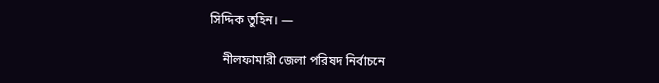সিদ্দিক তুহিন। —

    নীলফামারী জেলা পরিষদ নির্বাচনে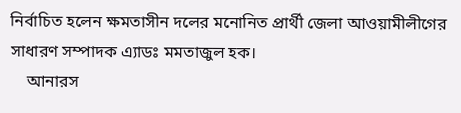নির্বাচিত হলেন ক্ষমতাসীন দলের মনোনিত প্রার্থী জেলা আওয়ামীলীগের সাধারণ সম্পাদক এ্যাডঃ মমতাজুল হক।
    আনারস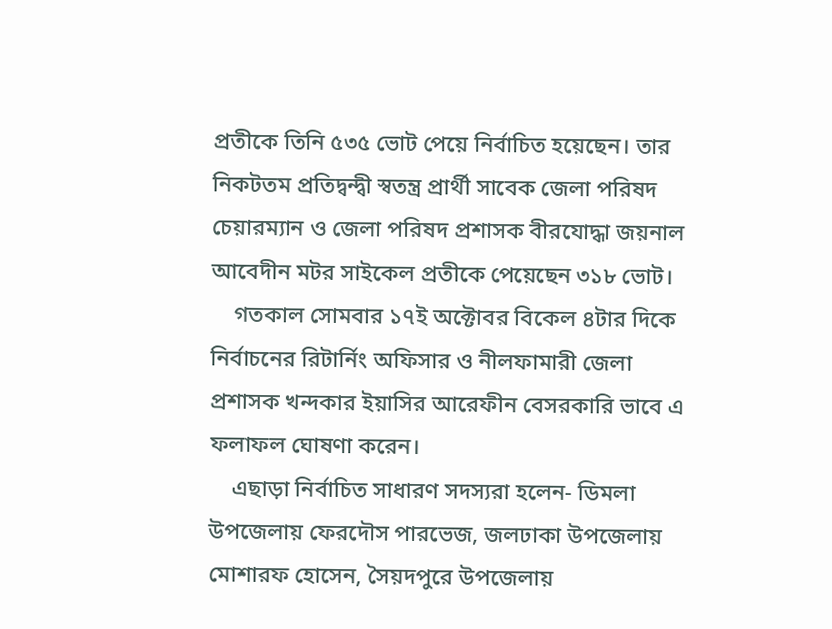প্রতীকে তিনি ৫৩৫ ভোট পেয়ে নির্বাচিত হয়েছেন। তার নিকটতম প্রতিদ্বন্দ্বী স্বতন্ত্র প্রার্থী সাবেক জেলা পরিষদ চেয়ারম্যান ও জেলা পরিষদ প্রশাসক বীরযোদ্ধা জয়নাল আবেদীন মটর সাইকেল প্রতীকে পেয়েছেন ৩১৮ ভোট।
    গতকাল সোমবার ১৭ই অক্টোবর বিকেল ৪টার দিকে নির্বাচনের রিটার্নিং অফিসার ও নীলফামারী জেলা প্রশাসক খন্দকার ইয়াসির আরেফীন বেসরকারি ভাবে এ ফলাফল ঘোষণা করেন।
    এছাড়া নির্বাচিত সাধারণ সদস্যরা হলেন- ডিমলা উপজেলায় ফেরদৌস পারভেজ, জলঢাকা উপজেলায় মোশারফ হোসেন, সৈয়দপুরে উপজেলায়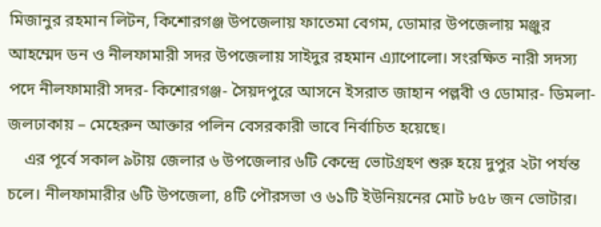মিজানুর রহমান লিটন, কিশোরগঞ্জ উপজেলায় ফাতেমা বেগম, ডোমার উপজেলায় মঞ্জুর আহম্মেদ ডন ও নীলফামারী সদর উপজেলায় সাইদুর রহমান এ্যাপোলো। সংরক্ষিত নারী সদস্য পদে নীলফামারী সদর- কিশোরগঞ্জ- সৈয়দপুরে আসনে ইসরাত জাহান পল্লবী ও ডোমার- ডিমলা- জলঢাকায় – মেহেরুন আক্তার পলিন বেসরকারী ভাবে নির্বাচিত হয়েছে।
    এর পূর্বে সকাল ৯টায় জেলার ৬ উপজেলার ৬টি কেন্দ্রে ভোটগ্রহণ শুরু হয়ে দুপুর ২টা পর্যন্ত চলে। নীলফামারীর ৬টি উপজেলা, ৪টি পৌরসভা ও ৬১টি ইউনিয়নের মোট ৮৫৮ জন ভোটার।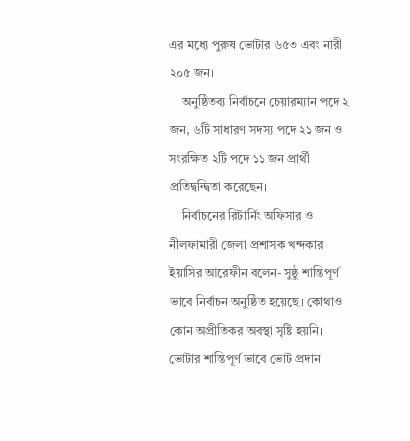এর মধ্যে পুরুষ ভোটার ৬৫৩ এবং নারী ২০৫ জন।
    অনুষ্ঠিতব্য নির্বাচনে চেয়ারম্যান পদে ২ জন, ৬টি সাধারণ সদস্য পদে ২১ জন ও সংরক্ষিত ২টি পদে ১১ জন প্রার্থী প্রতিদ্বন্দ্বিতা করেছেন।
    নির্বাচনের রিটার্নিং অফিসার ও নীলফামারী জেলা প্রশাসক খন্দকার ইয়াসির আরেফীন বলেন- সুষ্ঠু শান্তিপূর্ণ ভাবে নির্বাচন অনুষ্ঠিত হয়েছে। কোথাও কোন অপ্রীতিকর অবস্থা সৃষ্টি হয়নি। ভোটার শান্তিপূর্ণ ভাবে ভোট প্রদান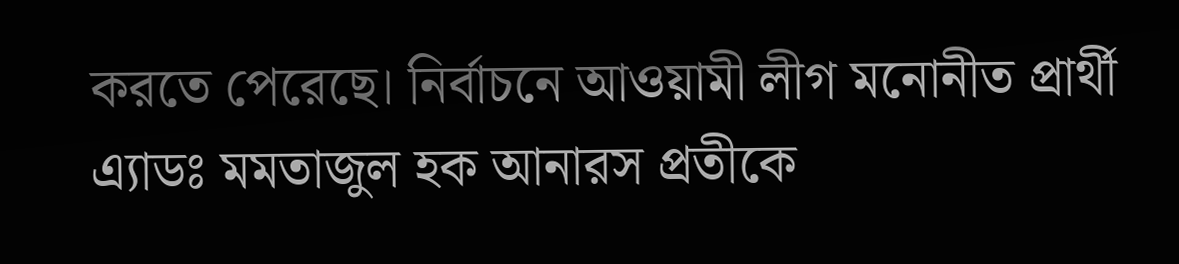করতে পেরেছে। নির্বাচনে আওয়ামী লীগ মনোনীত প্রার্থী এ্যাডঃ মমতাজুল হক আনারস প্রতীকে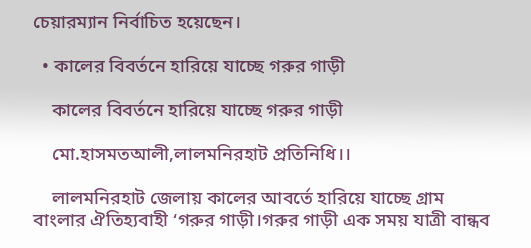চেয়ারম্যান নির্বাচিত হয়েছেন।

  • কালের বিবর্তনে হারিয়ে যাচ্ছে গরুর গাড়ী

    কালের বিবর্তনে হারিয়ে যাচ্ছে গরুর গাড়ী

    মো.হাসমতআলী,লালমনিরহাট প্রতিনিধি।।

    লালমনিরহাট জেলায় কালের আবর্তে হারিয়ে যাচ্ছে গ্রাম বাংলার ঐতিহ্যবাহী ‘গরুর গাড়ী।গরুর গাড়ী এক সময় যাত্রী বান্ধব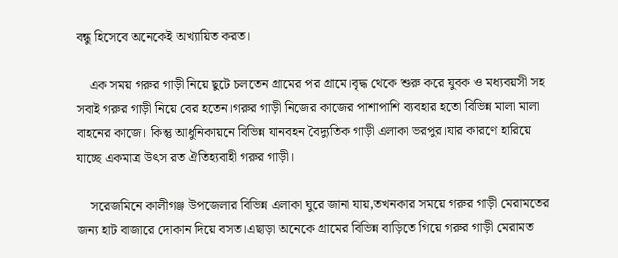বন্ধু হিসেবে অনেকেই অখ্যায়িত করত।

    এক সময় গরুর গাড়ী নিয়ে ছুটে চলতেন গ্রামের পর গ্রামে।বৃদ্ধ থেকে শুরু করে যুবক ও মধ্যবয়সী সহ সবাই গরুর গাড়ী নিয়ে বের হতেন।গরুর গাড়ী নিজের কাজের পাশাপাশি ব্যবহার হতো বিভিন্ন মালা মালা বাহনের কাজে। কিন্তু আধুনিকায়নে বিভিন্ন যানবহন বৈদ্যুতিক গাড়ী এলাকা ভরপুর।যার কারণে হারিয়ে যাচ্ছে একমাত্র উৎস রত ঐতিহ্যবাহী গরুর গাড়ী।

    সরেজমিনে কালীগঞ্জ উপজেলার বিভিন্ন এলাকা ঘুরে জানা যায়,তখনকার সময়ে গরুর গাড়ী মেরামতের জন্য হাট বাজারে দোকান দিয়ে বসত।এছাড়া অনেকে গ্রামের বিভিন্ন বাড়িতে গিয়ে গরুর গাড়ী মেরামত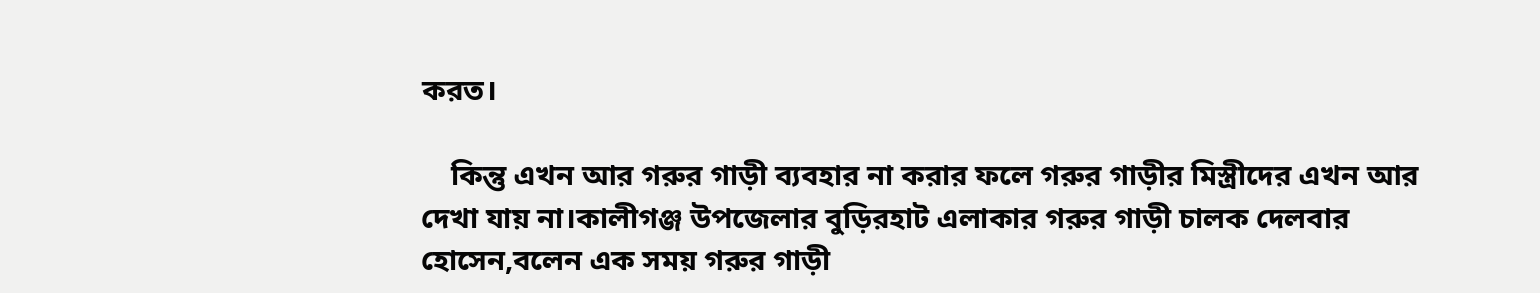করত।

    কিন্তু এখন আর গরুর গাড়ী ব্যবহার না করার ফলে গরুর গাড়ীর মিস্ত্রীদের এখন আর দেখা যায় না।কালীগঞ্জ উপজেলার বুড়িরহাট এলাকার গরুর গাড়ী চালক দেলবার হোসেন,বলেন এক সময় গরুর গাড়ী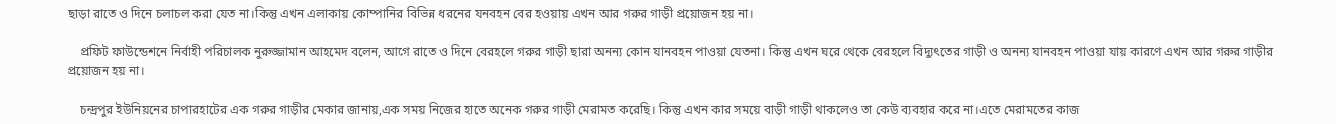ছাড়া রাতে ও দিনে চলাচল করা যেত না।কিন্তু এখন এলাকায় কোম্পানির বিভিন্ন ধরনের যনবহন বের হওয়ায় এখন আর গরুর গাড়ী প্রয়োজন হয় না।

    প্রফিট ফাউন্ডেশনে নির্বাহী পরিচালক নুরুজ্জামান আহমেদ বলেন, আগে রাতে ও দিনে বেরহলে গরুর গাড়ী ছারা অনন্য কোন যানবহন পাওয়া যেতনা। কিন্তু এখন ঘরে থেকে বেরহলে বিদ্যুৎতের গাড়ী ও অনন্য যানবহন পাওয়া যায় কারণে এখন আর গরুর গাড়ীর প্রয়োজন হয় না।

    চন্দ্রপুর ইউনিয়নের চাপারহাটের এক গরুর গাড়ীর মেকার জানায়,এক সময় নিজের হাতে অনেক গরুর গাড়ী মেরামত করেছি। কিন্তু এখন কার সময়ে বাড়ী গাড়ী থাকলেও তা কেউ ব্যবহার করে না।এতে মেরামতের কাজ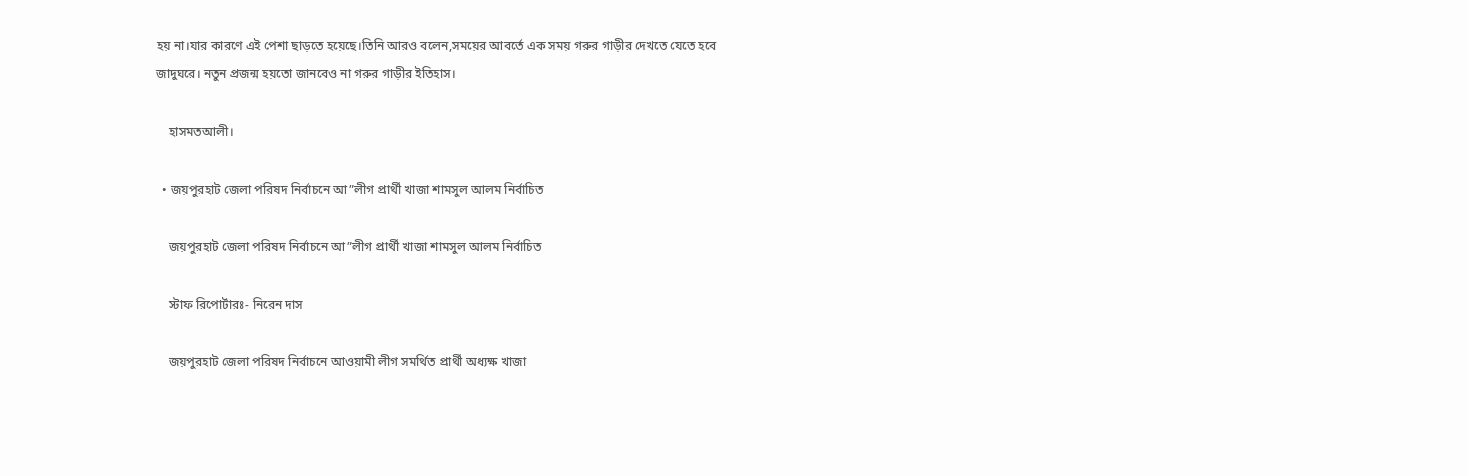হয় না।যার কারণে এই পেশা ছাড়তে হয়েছে।তিনি আরও বলেন,সময়ের আবর্তে এক সময় গরুর গাড়ীর দেখতে যেতে হবে জাদুঘরে। নতুন প্রজন্ম হয়তো জানবেও না গরুর গাড়ীর ইতিহাস।

    হাসমতআলী।

  • জয়পুরহাট জেলা পরিষদ নির্বাচনে আ”লীগ প্রার্থী খাজা শামসুল আলম নির্বাচিত

    জয়পুরহাট জেলা পরিষদ নির্বাচনে আ”লীগ প্রার্থী খাজা শামসুল আলম নির্বাচিত

    স্টাফ রিপোর্টারঃ- নিরেন দাস

    জয়পুরহাট জেলা পরিষদ নির্বাচনে আওয়ামী লীগ সমর্থিত প্রার্থী অধ্যক্ষ খাজা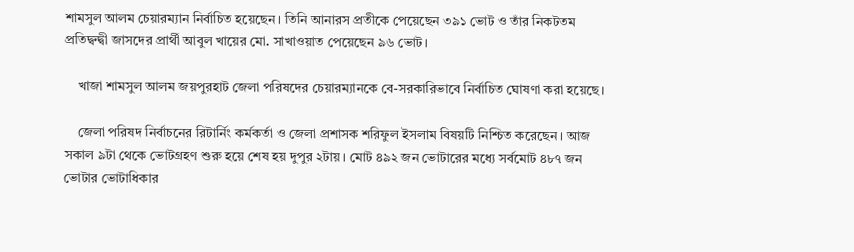শামসুল আলম চেয়ারম্যান নির্বাচিত হয়েছেন। তিনি আনারস প্রতীকে পেয়েছেন ৩৯১ ভোট ও তাঁর নিকটতম প্রতিদ্বন্দ্বী জাসদের প্রার্থী আবুল খায়ের মো. সাখাওয়াত পেয়েছেন ৯৬ ভোট।

    খাজা শামসুল আলম জয়পুরহাট জেলা পরিষদের চেয়ারম্যানকে বে-সরকারিভাবে নির্বাচিত ঘোষণা করা হয়েছে।

    জেলা পরিষদ নির্বাচনের রিটার্নিং কর্মকর্তা ও জেলা প্রশাসক শরিফুল ইসলাম বিষয়টি নিশ্চিত করেছেন। আজ সকাল ৯টা থেকে ভোটগ্রহণ শুরু হয়ে শেষ হয় দুপুর ২টায়। মোট ৪৯২ জন ভোটারের মধ্যে সর্বমোট ৪৮৭ জন ভোটার ভোটাধিকার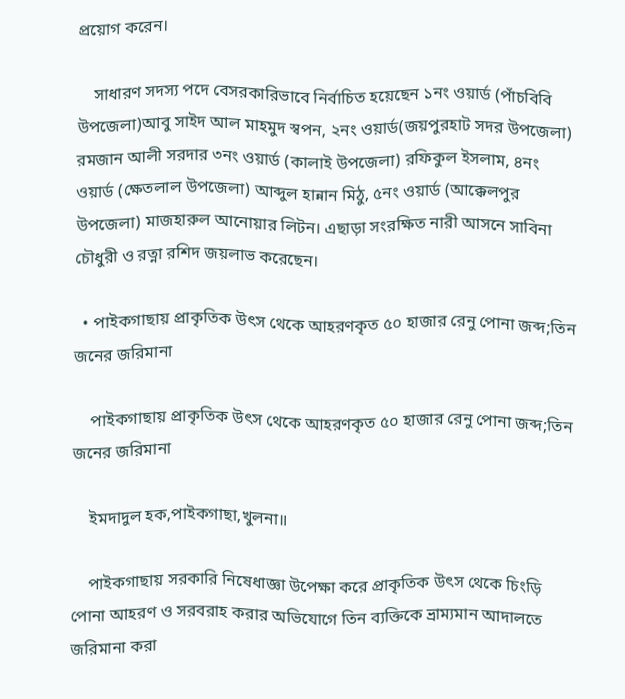প্রয়োগ করেন।

    সাধারণ সদস্য পদে বেসরকারিভাবে নির্বাচিত হয়েছেন ১নং ওয়ার্ড (পাঁচবিবি উপজেলা)আবু সাইদ আল মাহমুদ স্বপন, ২নং ওয়ার্ড(জয়পুরহাট সদর উপজেলা) রমজান আলী সরদার ৩নং ওয়ার্ড (কালাই উপজেলা) রফিকুল ইসলাম, ৪নং ওয়ার্ড (ক্ষেতলাল উপজেলা) আব্দুল হান্নান মিঠু, ৫নং ওয়ার্ড (আক্কেলপুর উপজেলা) মাজহারুল আনোয়ার লিটন। এছাড়া সংরক্ষিত নারী আসনে সাবিনা চৌধুরী ও রত্না রশিদ জয়লাভ করেছেন।

  • পাইকগাছায় প্রাকৃতিক উৎস থেকে আহরণকৃত ৫০ হাজার রেনু পোনা জব্দ;তিন জনের জরিমানা

    পাইকগাছায় প্রাকৃতিক উৎস থেকে আহরণকৃত ৫০ হাজার রেনু পোনা জব্দ;তিন জনের জরিমানা

    ইমদাদুল হক,পাইকগাছা,খুলনা॥

    পাইকগাছায় সরকারি নিষেধাজ্ঞা উপেক্ষা করে প্রাকৃতিক উৎস থেকে চিংড়ি পোনা আহরণ ও সরবরাহ করার অভিযোগে তিন ব্যক্তিকে ভ্রাম্যমান আদালতে জরিমানা করা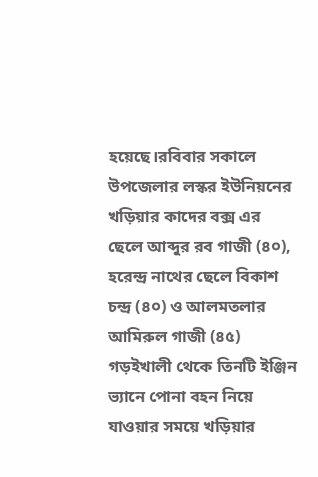হয়েছে।রবিবার সকালে উপজেলার লস্কর ইউনিয়নের খড়িয়ার কাদের বক্স এর ছেলে আব্দুর রব গাজী (৪০), হরেন্দ্র নাথের ছেলে বিকাশ চন্দ্র (৪০) ও আলমতলার আমিরুল গাজী (৪৫) গড়ইখালী থেকে তিনটি ইঞ্জিন ভ্যানে পোনা বহন নিয়ে যাওয়ার সময়ে খড়িয়ার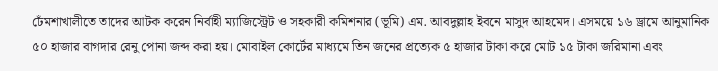ঢেঁমশাখালীতে তাদের আটক করেন নির্বাহী ম্যাজিস্ট্রেট ও সহকারী কমিশনার (ভূমি) এম. আবদুল্লাহ ইবনে মাসুদ আহমেদ। এসময়ে ১৬ ড্রামে আনুমানিক ৫০ হাজার বাগদার রেনু পোনা জব্দ করা হয়। মোবাইল কোর্টের মাধ্যমে তিন জনের প্রত্যেক ৫ হাজার টাকা করে মোট ১৫ টাকা জরিমানা এবং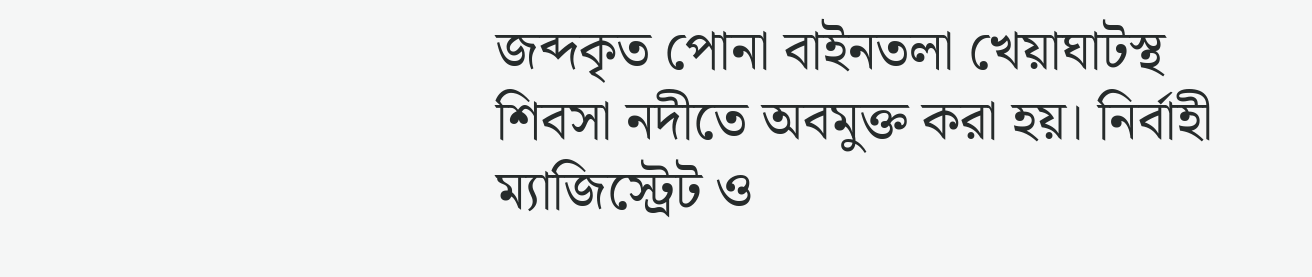জব্দকৃত পোনা বাইনতলা খেয়াঘাটস্থ শিবসা নদীতে অবমুক্ত করা হয়। নির্বাহী ম্যাজিস্ট্রেট ও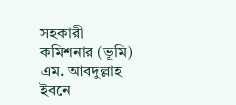সহকারী কমিশনার (ভূমি) এম. আবদুল্লাহ ইবনে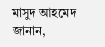মাসুদ আহমেদ জানান,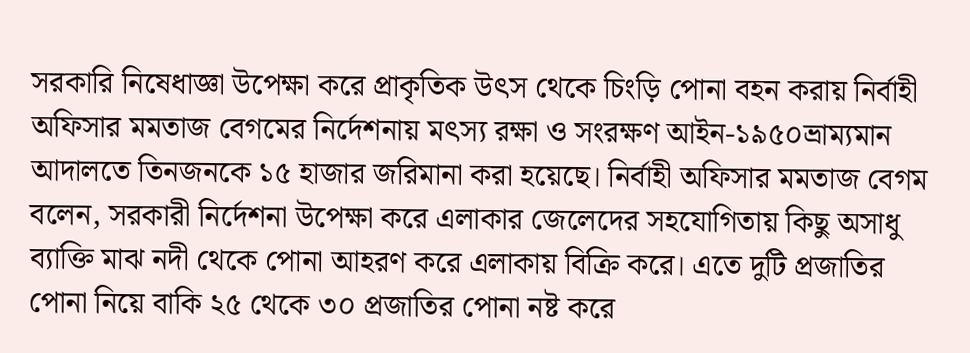সরকারি নিষেধাজ্ঞা উপেক্ষা করে প্রাকৃতিক উৎস থেকে চিংড়ি পোনা বহন করায় নির্বাহী অফিসার মমতাজ বেগমের নির্দেশনায় মৎস্য রক্ষা ও সংরক্ষণ আইন-১৯৫০ভ্রাম্যমান আদালতে তিনজনকে ১৫ হাজার জরিমানা করা হয়েছে। নির্বাহী অফিসার মমতাজ বেগম বলেন, সরকারী নির্দেশনা উপেক্ষা করে এলাকার জেলেদের সহযোগিতায় কিছু অসাধু ব্যাক্তি মাঝ নদী থেকে পোনা আহরণ করে এলাকায় বিক্রি করে। এতে দুটি প্রজাতির পোনা নিয়ে বাকি ২৫ থেকে ৩০ প্রজাতির পোনা নষ্ট করে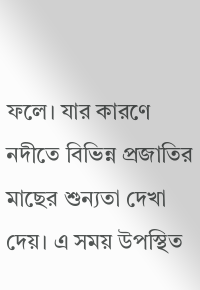ফলে। যার কারণে নদীতে বিভিন্ন প্রজাতির মাছের শুন্যতা দেখা দেয়। এ সময় উপস্থিত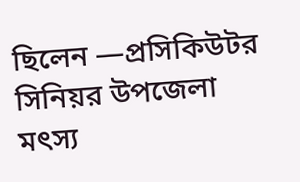ছিলেন —প্রসিকিউটর সিনিয়র উপজেলা মৎস্য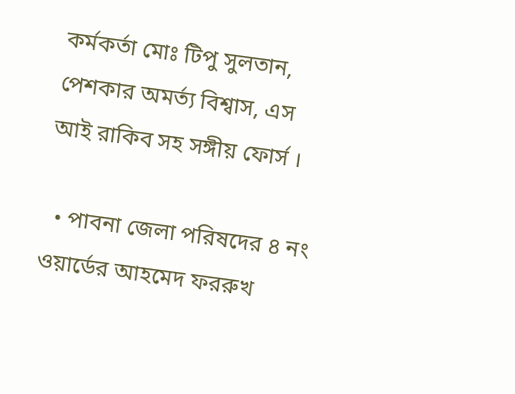কর্মকর্তা মোঃ টিপু সুলতান, পেশকার অমর্ত্য বিশ্বাস, এস আই রাকিব সহ সঙ্গীয় ফোর্স ।

  • পাবনা জেলা পরিষদের ৪ নং ওয়ার্ডের আহমেদ ফররুখ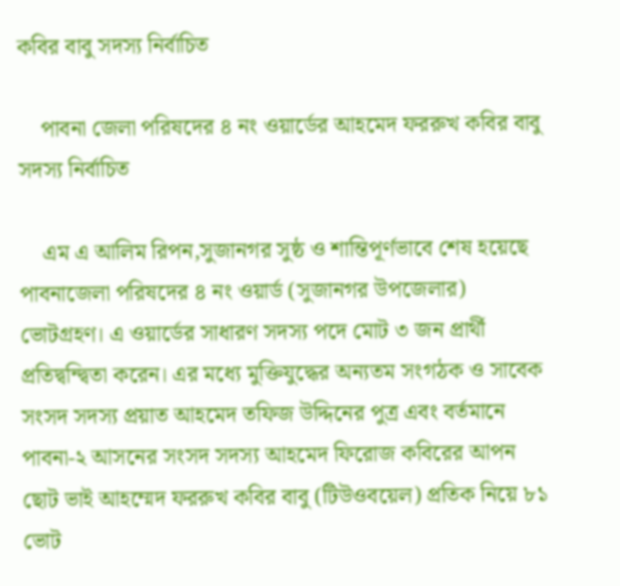কবির বাবু সদস্য নির্বাচিত

    পাবনা জেলা পরিষদের ৪ নং ওয়ার্ডের আহমেদ ফররুখ কবির বাবু সদস্য নির্বাচিত

    এম এ আলিম রিপন,সুজানগর সুষ্ঠ ও শান্তিপূর্ণভাবে শেষ হয়েছে পাবনাজেলা পরিষদের ৪ নং ওয়ার্ড (সুজানগর উপজেলার) ভোটগ্রহণ। এ ওয়ার্ডের সাধারণ সদস্য পদে মোট ৩ জন প্রার্থী প্রতিদ্বন্দ্বিতা করেন। এর মধ্যে মুক্তিযুদ্ধের অন্যতম সংগঠক ও সাবেক সংসদ সদস্য প্রয়াত আহমেদ তফিজ উদ্দিনের পুত্র এবং বর্তমানে পাবনা-২ আসনের সংসদ সদস্য আহমেদ ফিরোজ কবিরের আপন ছোট ভাই আহম্মেদ ফররুখ কবির বাবু (টিউওবয়েল) প্রতিক নিয়ে ৮১ ভোট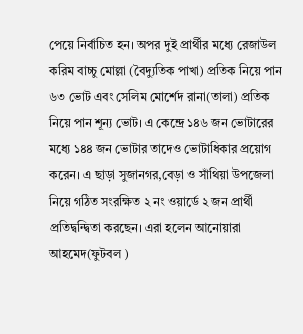পেয়ে নির্বাচিত হন। অপর দুই প্রার্থীর মধ্যে রেজাউল করিম বাচ্চু মোল্লা (বৈদ্যুতিক পাখা) প্রতিক নিয়ে পান ৬৩ ভোট এবং সেলিম মোর্শেদ রানা(তালা) প্রতিক নিয়ে পান শূন্য ভোট। এ কেন্দ্রে ১৪৬ জন ভোটারের মধ্যে ১৪৪ জন ভোটার তাদেও ভোটাধিকার প্রয়োগ করেন। এ ছাড়া সুজানগর,বেড়া ও সাঁথিয়া উপজেলা নিয়ে গঠিত সংরক্ষিত ২ নং ওয়ার্ডে ২ জন প্রার্থী প্রতিদ্বন্দ্বিতা করছেন। এরা হলেন আনোয়ারা আহমেদ(ফুটবল )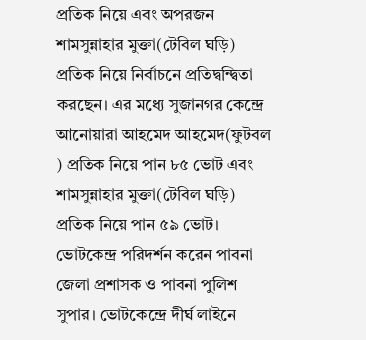প্রতিক নিয়ে এবং অপরজন শামসুন্নাহার মুক্তা(টেবিল ঘড়ি) প্রতিক নিয়ে নির্বাচনে প্রতিদ্বন্দ্বিতা করছেন। এর মধ্যে সুজানগর কেন্দ্রে আনোয়ারা আহমেদ আহমেদ(ফুটবল ) প্রতিক নিয়ে পান ৮৫ ভোট এবং শামসুন্নাহার মুক্তা(টেবিল ঘড়ি) প্রতিক নিয়ে পান ৫৯ ভোট। ভোটকেন্দ্র পরিদর্শন করেন পাবনা জেলা প্রশাসক ও পাবনা পুলিশ সুপার। ভোটকেন্দ্রে দীর্ঘ লাইনে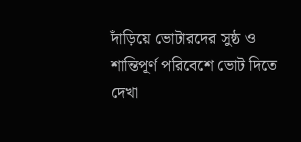দাঁড়িয়ে ভোটারদের সুষ্ঠ ও শান্তিপূর্ণ পরিবেশে ভোট দিতে দেখা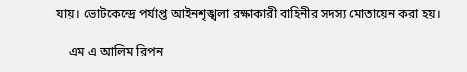যায়। ভোটকেন্দ্রে পর্যাপ্ত আইনশৃঙ্খলা রক্ষাকারী বাহিনীর সদস্য মোতায়েন করা হয়।

    এম এ আলিম রিপন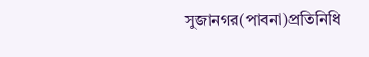সুজানগর(পাবনা)প্রতিনিধি